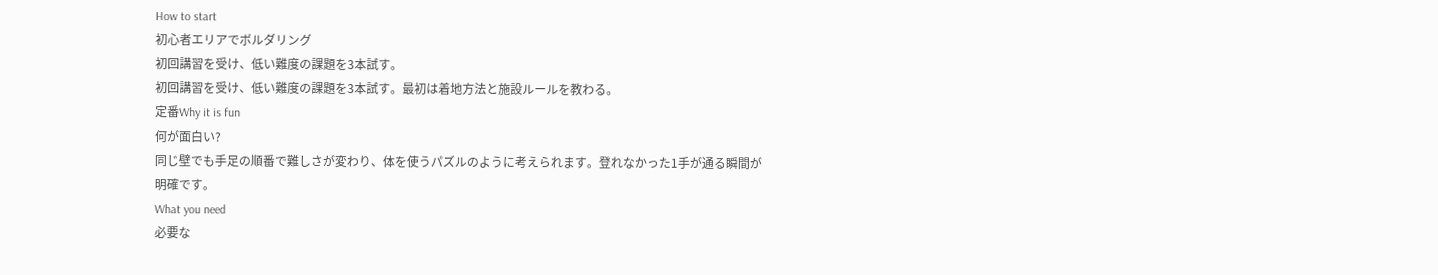How to start
初心者エリアでボルダリング
初回講習を受け、低い難度の課題を3本試す。
初回講習を受け、低い難度の課題を3本試す。最初は着地方法と施設ルールを教わる。
定番Why it is fun
何が面白い?
同じ壁でも手足の順番で難しさが変わり、体を使うパズルのように考えられます。登れなかった1手が通る瞬間が明確です。
What you need
必要な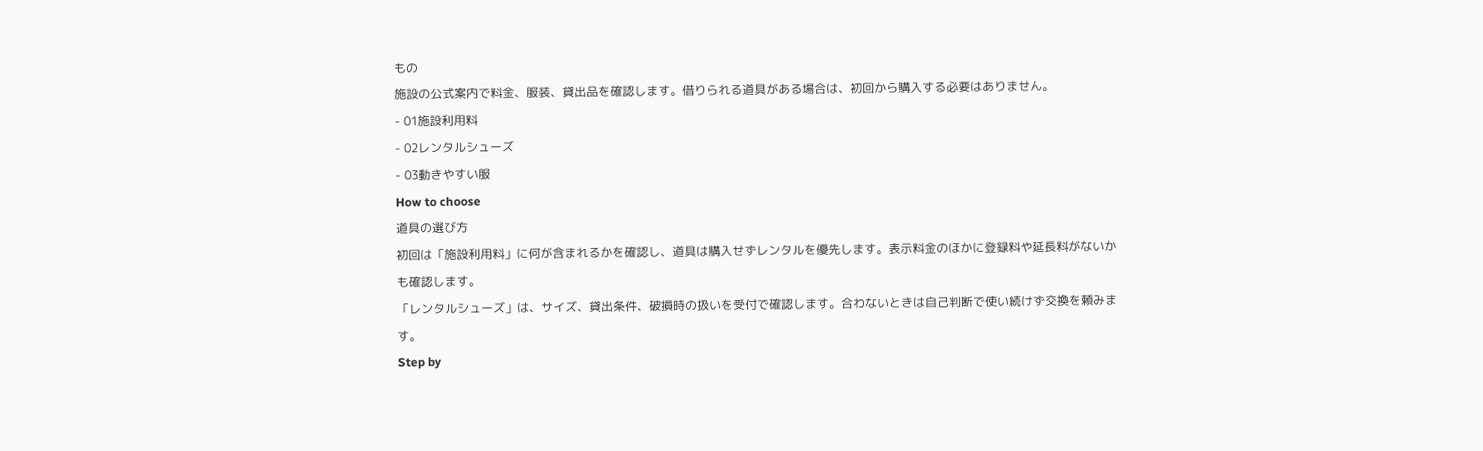もの
施設の公式案内で料金、服装、貸出品を確認します。借りられる道具がある場合は、初回から購入する必要はありません。
- 01施設利用料
- 02レンタルシューズ
- 03動きやすい服
How to choose
道具の選び方
初回は「施設利用料」に何が含まれるかを確認し、道具は購入せずレンタルを優先します。表示料金のほかに登録料や延長料がないかも確認します。
「レンタルシューズ」は、サイズ、貸出条件、破損時の扱いを受付で確認します。合わないときは自己判断で使い続けず交換を頼みます。
Step by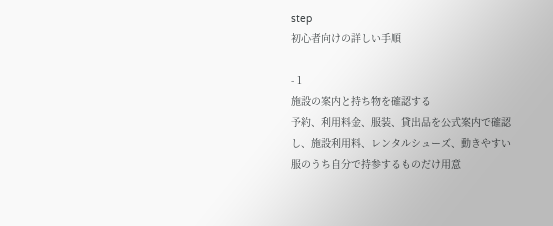step
初心者向けの詳しい手順

- 1
施設の案内と持ち物を確認する
予約、利用料金、服装、貸出品を公式案内で確認し、施設利用料、レンタルシューズ、動きやすい服のうち自分で持参するものだけ用意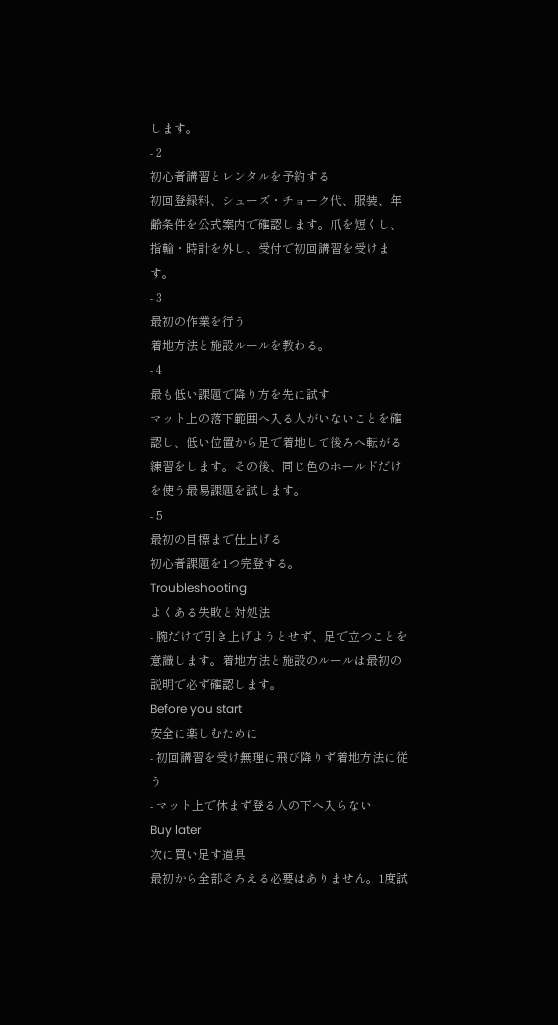します。
- 2
初心者講習とレンタルを予約する
初回登録料、シューズ・チョーク代、服装、年齢条件を公式案内で確認します。爪を短くし、指輪・時計を外し、受付で初回講習を受けます。
- 3
最初の作業を行う
着地方法と施設ルールを教わる。
- 4
最も低い課題で降り方を先に試す
マット上の落下範囲へ入る人がいないことを確認し、低い位置から足で着地して後ろへ転がる練習をします。その後、同じ色のホールドだけを使う最易課題を試します。
- 5
最初の目標まで仕上げる
初心者課題を1つ完登する。
Troubleshooting
よくある失敗と対処法
- 腕だけで引き上げようとせず、足で立つことを意識します。着地方法と施設のルールは最初の説明で必ず確認します。
Before you start
安全に楽しむために
- 初回講習を受け無理に飛び降りず着地方法に従う
- マット上で休まず登る人の下へ入らない
Buy later
次に買い足す道具
最初から全部そろえる必要はありません。1度試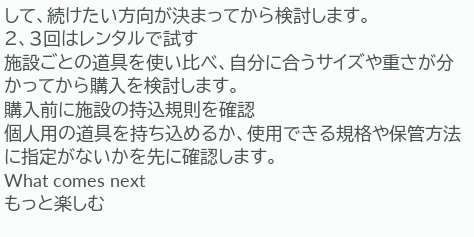して、続けたい方向が決まってから検討します。
2、3回はレンタルで試す
施設ごとの道具を使い比べ、自分に合うサイズや重さが分かってから購入を検討します。
購入前に施設の持込規則を確認
個人用の道具を持ち込めるか、使用できる規格や保管方法に指定がないかを先に確認します。
What comes next
もっと楽しむ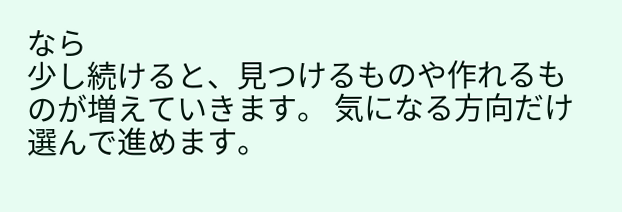なら
少し続けると、見つけるものや作れるものが増えていきます。 気になる方向だけ選んで進めます。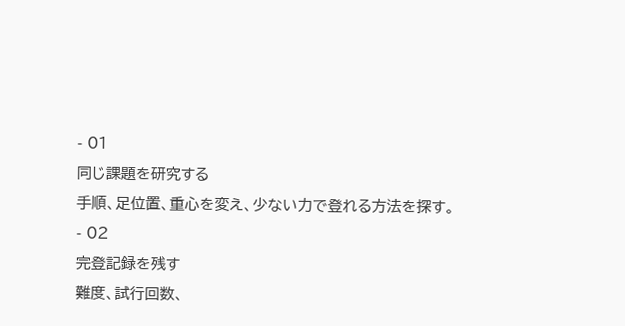- 01
同じ課題を研究する
手順、足位置、重心を変え、少ない力で登れる方法を探す。
- 02
完登記録を残す
難度、試行回数、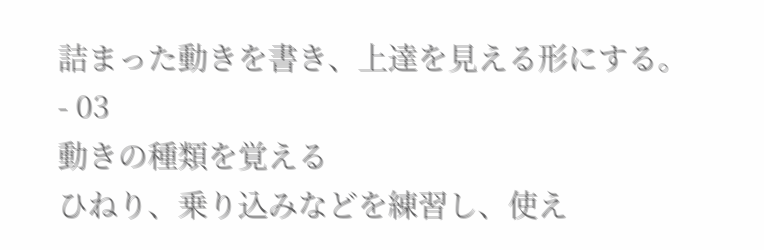詰まった動きを書き、上達を見える形にする。
- 03
動きの種類を覚える
ひねり、乗り込みなどを練習し、使え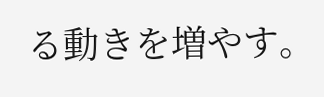る動きを増やす。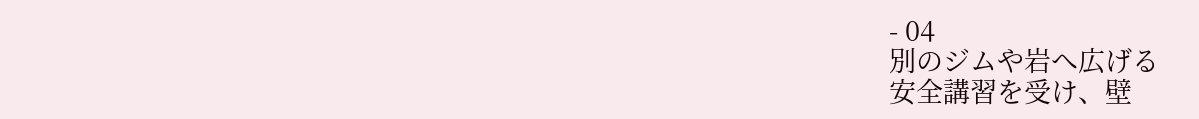- 04
別のジムや岩へ広げる
安全講習を受け、壁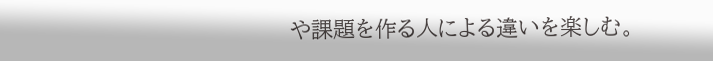や課題を作る人による違いを楽しむ。